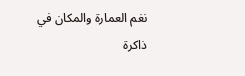نغم العمارة والمكان في ذاكرة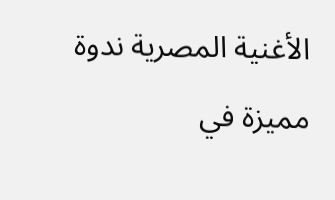الأغنية المصرية ندوة مميزة في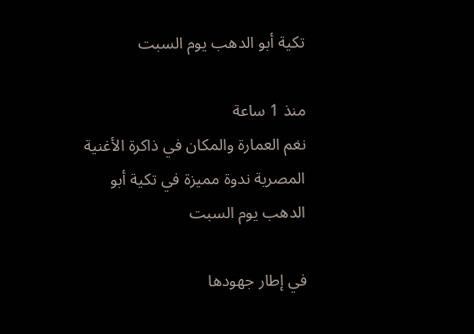تكية أبو الدهب يوم السبت

منذ 1 ساعة
نغم العمارة والمكان في ذاكرة الأغنية المصرية ندوة مميزة في تكية أبو الدهب يوم السبت

في إطار جهودها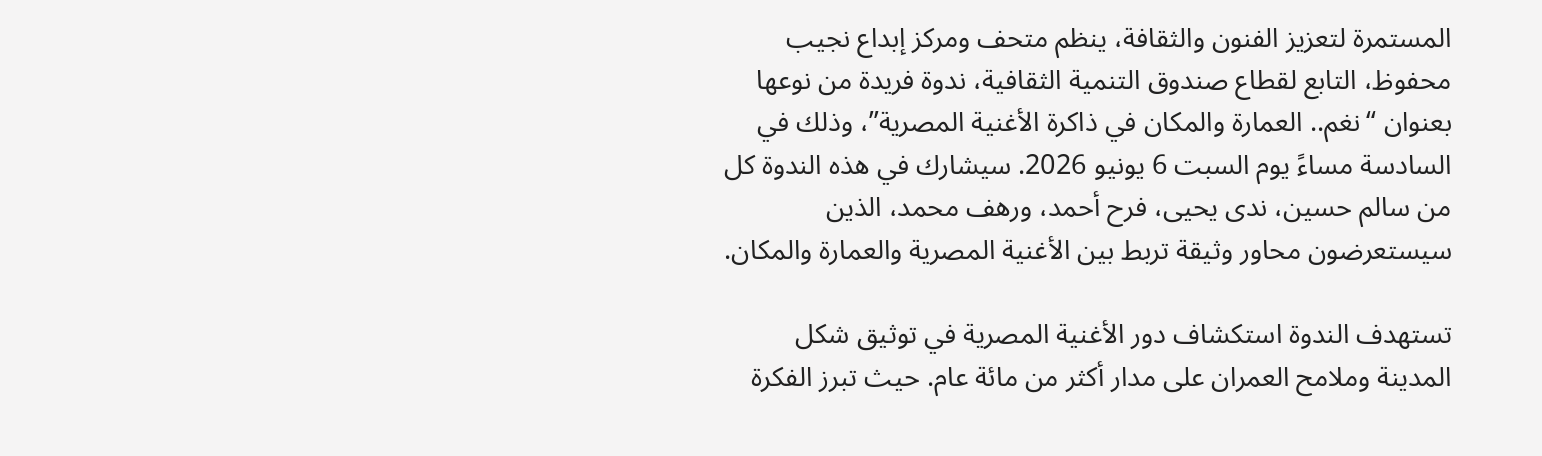المستمرة لتعزيز الفنون والثقافة، ينظم متحف ومركز إبداع نجيب محفوظ، التابع لقطاع صندوق التنمية الثقافية، ندوة فريدة من نوعها بعنوان “نغم.. العمارة والمكان في ذاكرة الأغنية المصرية”، وذلك في السادسة مساءً يوم السبت 6 يونيو 2026. سيشارك في هذه الندوة كل من سالم حسين، ندى يحيى، فرح أحمد، ورهف محمد، الذين سيستعرضون محاور وثيقة تربط بين الأغنية المصرية والعمارة والمكان.

تستهدف الندوة استكشاف دور الأغنية المصرية في توثيق شكل المدينة وملامح العمران على مدار أكثر من مائة عام. حيث تبرز الفكرة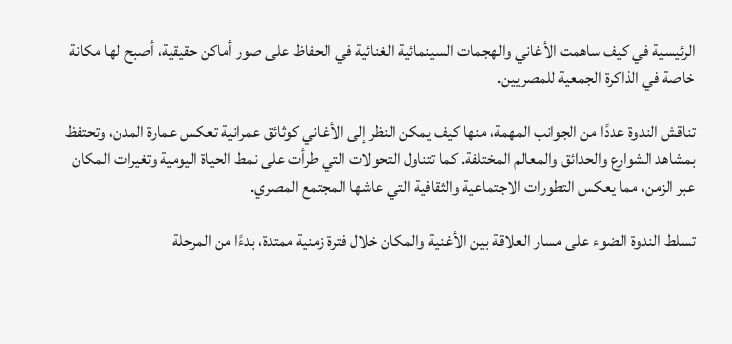الرئيسية في كيف ساهمت الأغاني والهجمات السينمائية الغنائية في الحفاظ على صور أماكن حقيقية، أصبح لها مكانة خاصة في الذاكرة الجمعية للمصريين.

تناقش الندوة عددًا من الجوانب المهمة، منها كيف يمكن النظر إلى الأغاني كوثائق عمرانية تعكس عمارة المدن، وتحتفظ بمشاهد الشوارع والحدائق والمعالم المختلفة. كما تتناول التحولات التي طرأت على نمط الحياة اليومية وتغيرات المكان عبر الزمن، مما يعكس التطورات الاجتماعية والثقافية التي عاشها المجتمع المصري.

تسلط الندوة الضوء على مسار العلاقة بين الأغنية والمكان خلال فترة زمنية ممتدة، بدءًا من المرحلة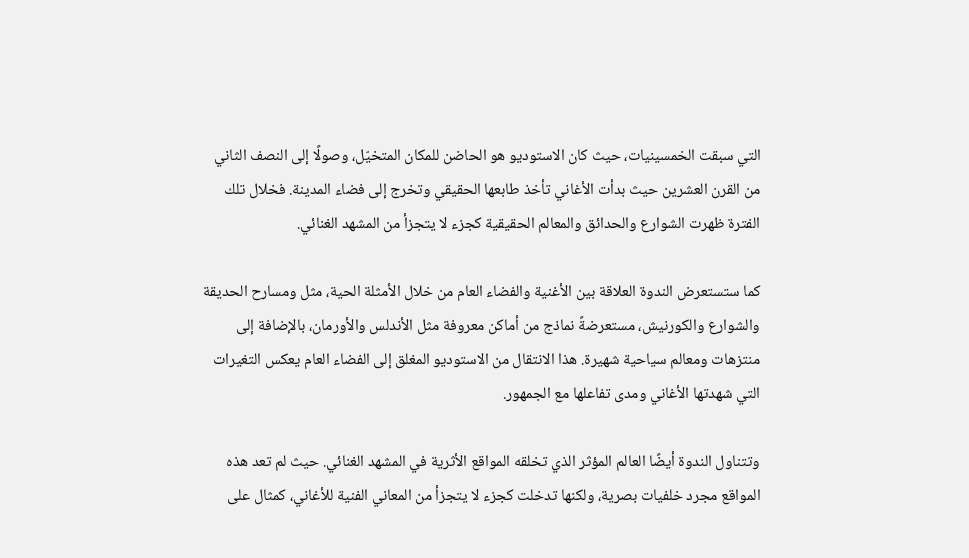التي سبقت الخمسينيات، حيث كان الاستوديو هو الحاضن للمكان المتخيّل، وصولًا إلى النصف الثاني من القرن العشرين حيث بدأت الأغاني تأخذ طابعها الحقيقي وتخرج إلى فضاء المدينة. فخلال تلك الفترة ظهرت الشوارع والحدائق والمعالم الحقيقية كجزء لا يتجزأ من المشهد الغنائي.

كما ستستعرض الندوة العلاقة بين الأغنية والفضاء العام من خلال الأمثلة الحية، مثل ومسارح الحديقة والشوارع والكورنيش، مستعرضةً نماذج من أماكن معروفة مثل الأندلس والأورمان، بالإضافة إلى منتزهات ومعالم سياحية شهيرة. هذا الانتقال من الاستوديو المغلق إلى الفضاء العام يعكس التغيرات التي شهدتها الأغاني ومدى تفاعلها مع الجمهور.

وتتناول الندوة أيضًا العالم المؤثر الذي تخلقه المواقع الأثرية في المشهد الغنائي. حيث لم تعد هذه المواقع مجرد خلفيات بصرية، ولكنها تدخلت كجزء لا يتجزأ من المعاني الفنية للأغاني، كمثال على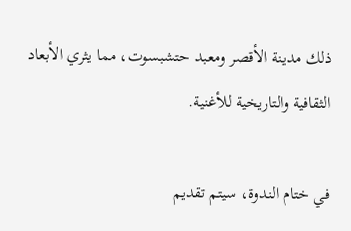ذلك مدينة الأقصر ومعبد حتشبسوت، مما يثري الأبعاد الثقافية والتاريخية للأغنية.

في ختام الندوة، سيتم تقديم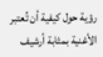رؤية حول كيفية أن تُعتبر الأغنية بمثابة أرشيف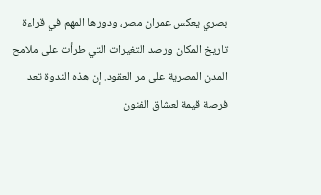بصري يعكس عمران مصر، ودورها المهم في قراءة تاريخ المكان ورصد التغيرات التي طرأت على ملامح المدن المصرية على مر العقود. إن هذه الندوة تعد فرصة قيمة لعشاق الفنون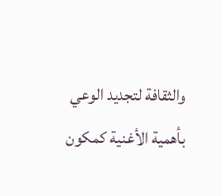والثقافة لتجديد الوعي بأهمية الأغنية كمكون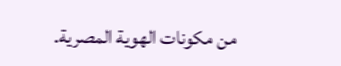من مكونات الهوية المصرية.